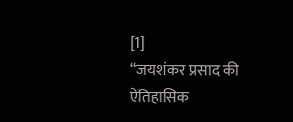[1]
“जयशंकर प्रसाद की ऐतिहासिक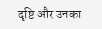दृष्टि और उनका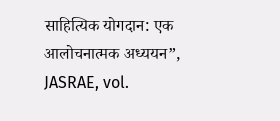साहित्यिक योगदान: एक आलोचनात्मक अध्ययन”, JASRAE, vol.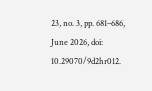23, no. 3, pp. 681–686, June 2026, doi: 10.29070/9d2hr012.